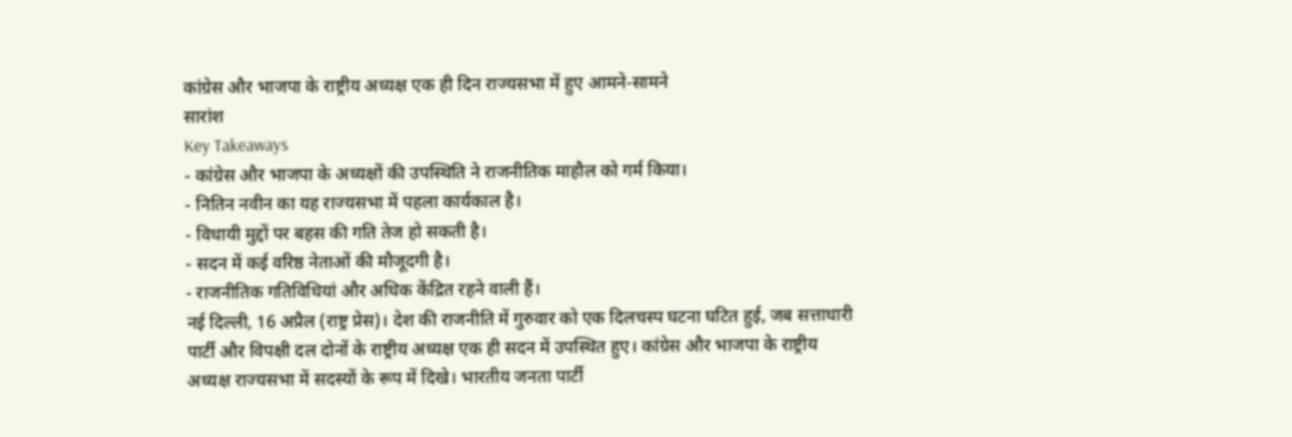कांग्रेस और भाजपा के राष्ट्रीय अध्यक्ष एक ही दिन राज्यसभा में हुए आमने-सामने
सारांश
Key Takeaways
- कांग्रेस और भाजपा के अध्यक्षों की उपस्थिति ने राजनीतिक माहौल को गर्म किया।
- नितिन नवीन का यह राज्यसभा में पहला कार्यकाल है।
- विधायी मुद्दों पर बहस की गति तेज हो सकती है।
- सदन में कई वरिष्ठ नेताओं की मौजूदगी है।
- राजनीतिक गतिविधियां और अधिक केंद्रित रहने वाली हैं।
नई दिल्ली, 16 अप्रैल (राष्ट्र प्रेस)। देश की राजनीति में गुरुवार को एक दिलचस्प घटना घटित हुई, जब सत्ताधारी पार्टी और विपक्षी दल दोनों के राष्ट्रीय अध्यक्ष एक ही सदन में उपस्थित हुए। कांग्रेस और भाजपा के राष्ट्रीय अध्यक्ष राज्यसभा में सदस्यों के रूप में दिखे। भारतीय जनता पार्टी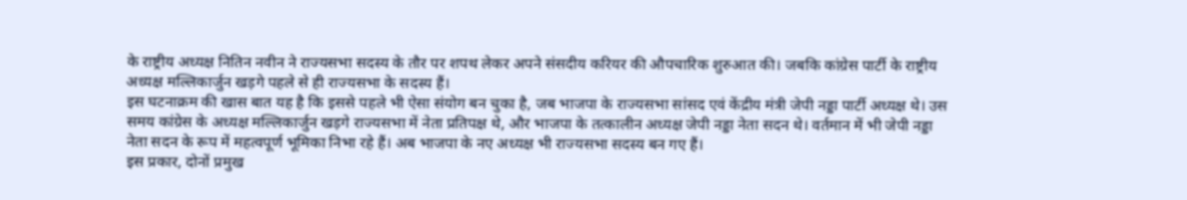के राष्ट्रीय अध्यक्ष नितिन नवीन ने राज्यसभा सदस्य के तौर पर शपथ लेकर अपने संसदीय करियर की औपचारिक शुरुआत की। जबकि कांग्रेस पार्टी के राष्ट्रीय अध्यक्ष मल्लिकार्जुन खड़गे पहले से ही राज्यसभा के सदस्य हैं।
इस घटनाक्रम की खास बात यह है कि इससे पहले भी ऐसा संयोग बन चुका है, जब भाजपा के राज्यसभा सांसद एवं केंद्रीय मंत्री जेपी नड्डा पार्टी अध्यक्ष थे। उस समय कांग्रेस के अध्यक्ष मल्लिकार्जुन खड़गे राज्यसभा में नेता प्रतिपक्ष थे, और भाजपा के तत्कालीन अध्यक्ष जेपी नड्डा नेता सदन थे। वर्तमान में भी जेपी नड्डा नेता सदन के रूप में महत्वपूर्ण भूमिका निभा रहे हैं। अब भाजपा के नए अध्यक्ष भी राज्यसभा सदस्य बन गए हैं।
इस प्रकार, दोनों प्रमुख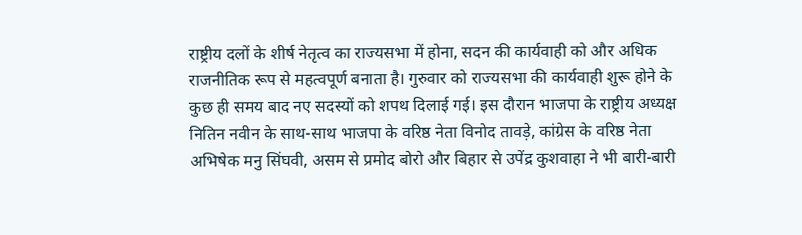राष्ट्रीय दलों के शीर्ष नेतृत्व का राज्यसभा में होना, सदन की कार्यवाही को और अधिक राजनीतिक रूप से महत्वपूर्ण बनाता है। गुरुवार को राज्यसभा की कार्यवाही शुरू होने के कुछ ही समय बाद नए सदस्यों को शपथ दिलाई गई। इस दौरान भाजपा के राष्ट्रीय अध्यक्ष नितिन नवीन के साथ-साथ भाजपा के वरिष्ठ नेता विनोद तावड़े, कांग्रेस के वरिष्ठ नेता अभिषेक मनु सिंघवी, असम से प्रमोद बोरो और बिहार से उपेंद्र कुशवाहा ने भी बारी-बारी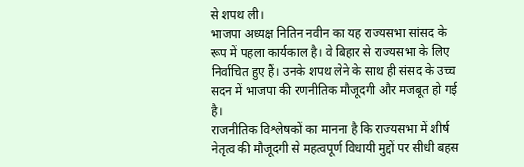से शपथ ली।
भाजपा अध्यक्ष नितिन नवीन का यह राज्यसभा सांसद के रूप में पहला कार्यकाल है। वे बिहार से राज्यसभा के लिए निर्वाचित हुए हैं। उनके शपथ लेने के साथ ही संसद के उच्च सदन में भाजपा की रणनीतिक मौजूदगी और मजबूत हो गई है।
राजनीतिक विश्लेषकों का मानना है कि राज्यसभा में शीर्ष नेतृत्व की मौजूदगी से महत्वपूर्ण विधायी मुद्दों पर सीधी बहस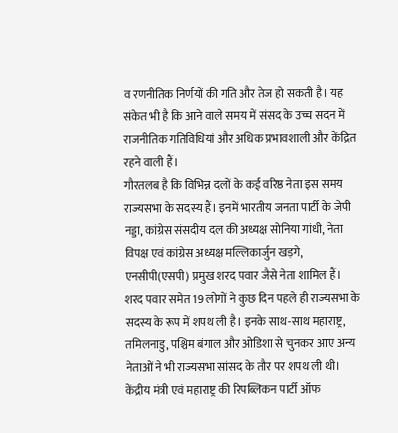व रणनीतिक निर्णयों की गति और तेज हो सकती है। यह संकेत भी है कि आने वाले समय में संसद के उच्च सदन में राजनीतिक गतिविधियां और अधिक प्रभावशाली और केंद्रित रहने वाली हैं।
गौरतलब है कि विभिन्न दलों के कई वरिष्ठ नेता इस समय राज्यसभा के सदस्य हैं। इनमें भारतीय जनता पार्टी के जेपी नड्डा, कांग्रेस संसदीय दल की अध्यक्ष सोनिया गांधी, नेता विपक्ष एवं कांग्रेस अध्यक्ष मल्लिकार्जुन खड़गे, एनसीपी(एसपी) प्रमुख शरद पवार जैसे नेता शामिल हैं।
शरद पवार समेत 19 लोगों ने कुछ दिन पहले ही राज्यसभा के सदस्य के रूप में शपथ ली है। इनके साथ-साथ महाराष्ट्र, तमिलनाडु, पश्चिम बंगाल और ओडिशा से चुनकर आए अन्य नेताओं ने भी राज्यसभा सांसद के तौर पर शपथ ली थी। केंद्रीय मंत्री एवं महाराष्ट्र की रिपब्लिकन पार्टी ऑफ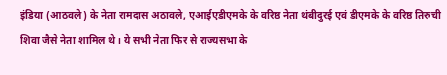इंडिया (आठवले) के नेता रामदास अठावले, एआईएडीएमके के वरिष्ठ नेता थंबीदुरई एवं डीएमके के वरिष्ठ तिरुची शिवा जैसे नेता शामिल थे। ये सभी नेता फिर से राज्यसभा के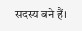सदस्य बने हैं।